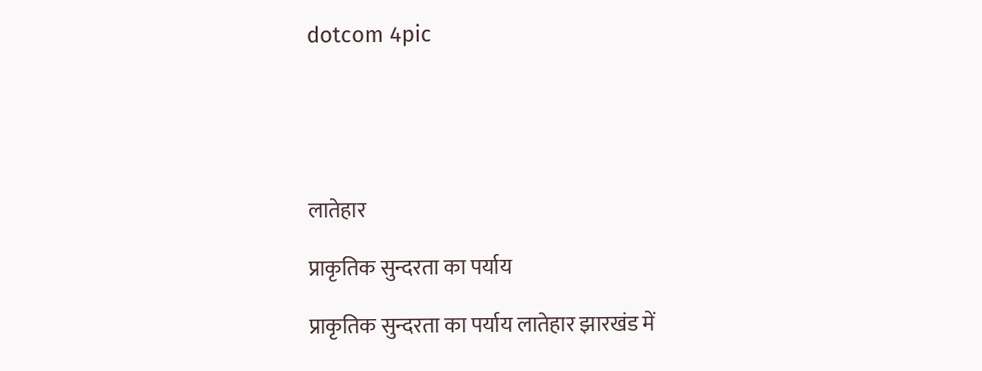dotcom 4pic





लातेहार

प्राकृतिक सुन्दरता का पर्याय

प्राकृतिक सुन्दरता का पर्याय लातेहार झारखंड में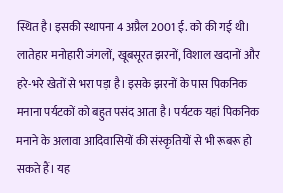स्थित है। इसकी स्थापना 4 अप्रैल 2001 ई. को की गई थी। लातेहार मनोहारी जंगलों, खूबसूरत झरनों, विशाल खदानों और हरे-भरे खेतों से भरा पड़ा है। इसके झरनों के पास पिकनिक मनाना पर्यटकों को बहुत पसंद आता है। पर्यटक यहां पिकनिक मनाने के अलावा आदिवासियों की संस्कृतियों से भी रूबरू हो सकते हैं। यह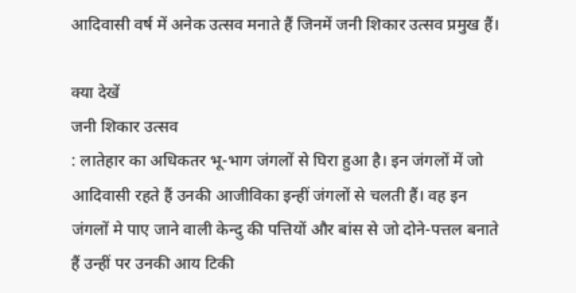आदिवासी वर्ष में अनेक उत्सव मनाते हैं जिनमें जनी शिकार उत्सव प्रमुख हैं।

क्या देखें
जनी शिकार उत्सव
: लातेहार का अधिकतर भू-भाग जंगलों से घिरा हुआ है। इन जंगलों में जो आदिवासी रहते हैं उनकी आजीविका इन्हीं जंगलों से चलती हैं। वह इन जंगलों मे पाए जाने वाली केन्दु की पत्तियों और बांस से जो दोने-पत्तल बनाते हैं उन्हीं पर उनकी आय टिकी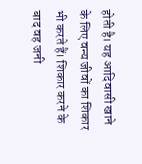होती है। यह आदिवासी खाने के लिए वन्य जीवों का शिकार भी करते हैं। शिकार करने के बाद वह जनी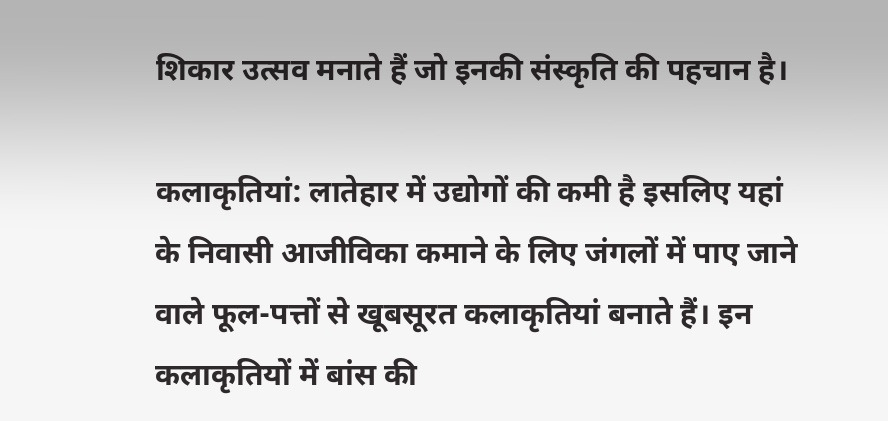शिकार उत्सव मनाते हैं जो इनकी संस्कृति की पहचान है।

कलाकृतियां: लातेहार में उद्योगों की कमी है इसलिए यहां के निवासी आजीविका कमाने के लिए जंगलों में पाए जाने वाले फूल-पत्तों से खूबसूरत कलाकृतियां बनाते हैं। इन कलाकृतियों में बांस की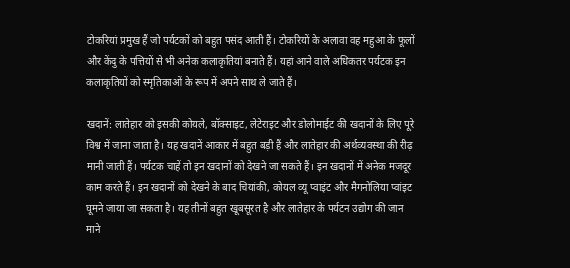टोकरियां प्रमुख हैं जो पर्यटकों को बहुत पसंद आती हैं। टोकरियों के अलावा वह महुआ के फूलों और केंदु के पत्तियों से भी अनेक कलाकृतियां बनाते हैं। यहां आने वाले अधिकतर पर्यटक इन कलाकृतियों को स्मृतिकाओं के रूप में अपने साथ ले जाते हैं।

खदानें: लातेहार को इसकी कोयले, बॉक्साइट, लेटेराइट और डोलोमाईट की खदानों के लिए पूरे विश्व में जाना जाता है। यह खदानें आकार में बहुत बड़ी हैं और लातेहार की अर्थव्यवस्था की रीढ़ मानी जाती हैं। पर्यटक चाहें तो इन खदानों को देखने जा सकते हैं। इन खदानों में अनेक मजदूर काम करते हैं। इन खदानों को देखने के बाद चियांकी, कोयल व्यू प्वाइंट और मैगनोलिया प्वांइट घूमने जाया जा सकता है। यह तीनों बहुत खूबसूरत है और लातेहार के पर्यटन उद्योग की जान माने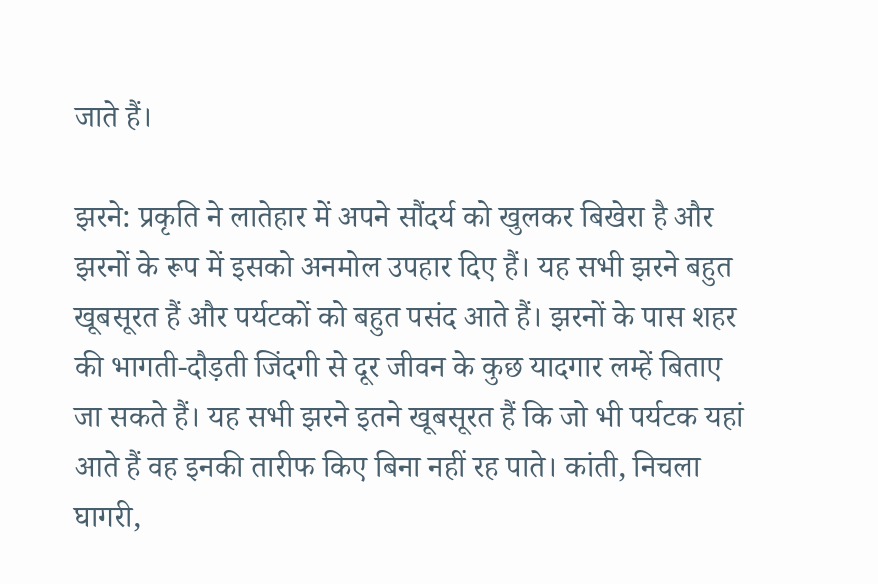जाते हैं।

झरने: प्रकृति ने लातेहार में अपने सौंदर्य को खुलकर बिखेरा है और झरनों के रूप में इसको अनमोल उपहार दिए हैं। यह सभी झरने बहुत खूबसूरत हैं और पर्यटकों को बहुत पसंद आते हैं। झरनों के पास शहर की भागती-दौड़ती जिंदगी से दूर जीवन के कुछ यादगार लम्हें बिताए जा सकते हैं। यह सभी झरने इतने खूबसूरत हैं कि जो भी पर्यटक यहां आते हैं वह इनकी तारीफ किए बिना नहीं रह पाते। कांती, निचला घागरी,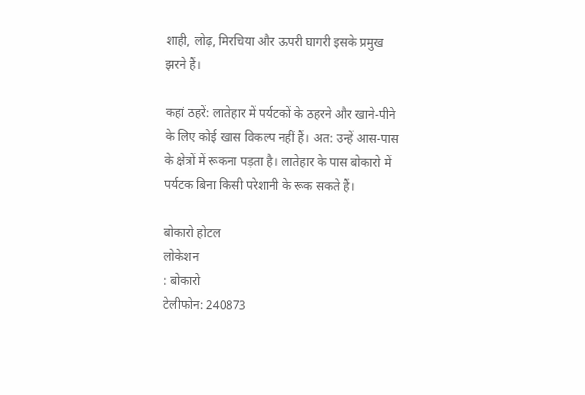शाही, लोढ़, मिरचिया और ऊपरी घागरी इसके प्रमुख झरने हैं।

कहां ठहरें: लातेहार में पर्यटकों के ठहरने और खाने-पीने के लिए कोई खास विकल्प नहीं हैं। अत: उन्हें आस-पास के क्षेत्रों में रूकना पड़ता है। लातेहार के पास बोकारो में पर्यटक बिना किसी परेशानी के रूक सकते हैं।

बोकारो होटल
लोकेशन
: बोकारो
टेलीफोन: 240873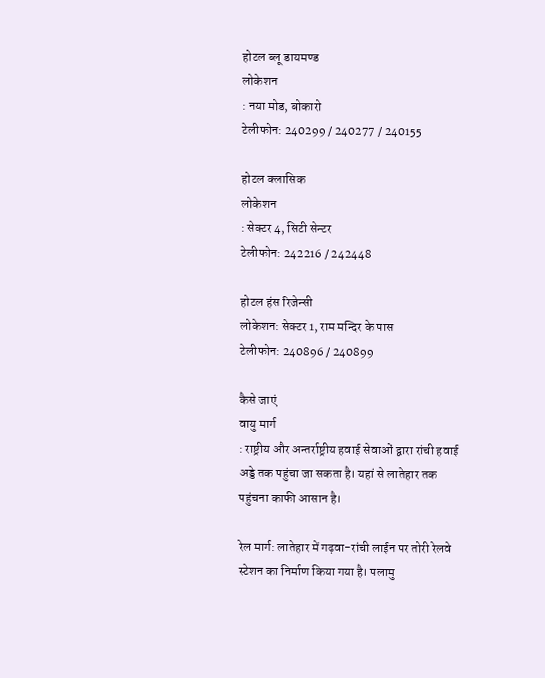होटल ब्लू डायमण्ड
लोकेशन
: नया मोड, बोकारो
टेलीफोन: 240299 / 240277 / 240155

होटल क्लासिक
लोकेशन
: सेक्टर 4, सिटी सेन्टर
टेलीफोन: 242216 / 242448

होटल हंस रिजेन्सी
लोकेशन: सेक्टर 1, राम मन्दिर के पास
टेलीफोन: 240896 / 240899

कैसे जाएं
वायु मार्ग
: राष्ट्रीय और अन्तर्राष्ट्रीय हवाई सेवाओं द्वारा रांची हवाई अड्डे तक पहुंचा जा सकता है। यहां से लातेहार तक पहुंचना काफी आसान है।

रेल मार्ग: लातेहार में गढ़वा-रांची लाईन पर तोरी रेलवे स्टेशन का निर्माण किया गया है। पलामु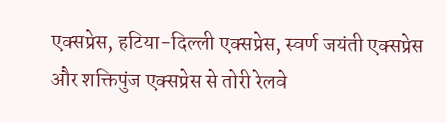एक्सप्रेस, हटिया-दिल्ली एक्सप्रेस, स्वर्ण जयंती एक्सप्रेस और शक्तिपुंज एक्सप्रेस से तोरी रेलवे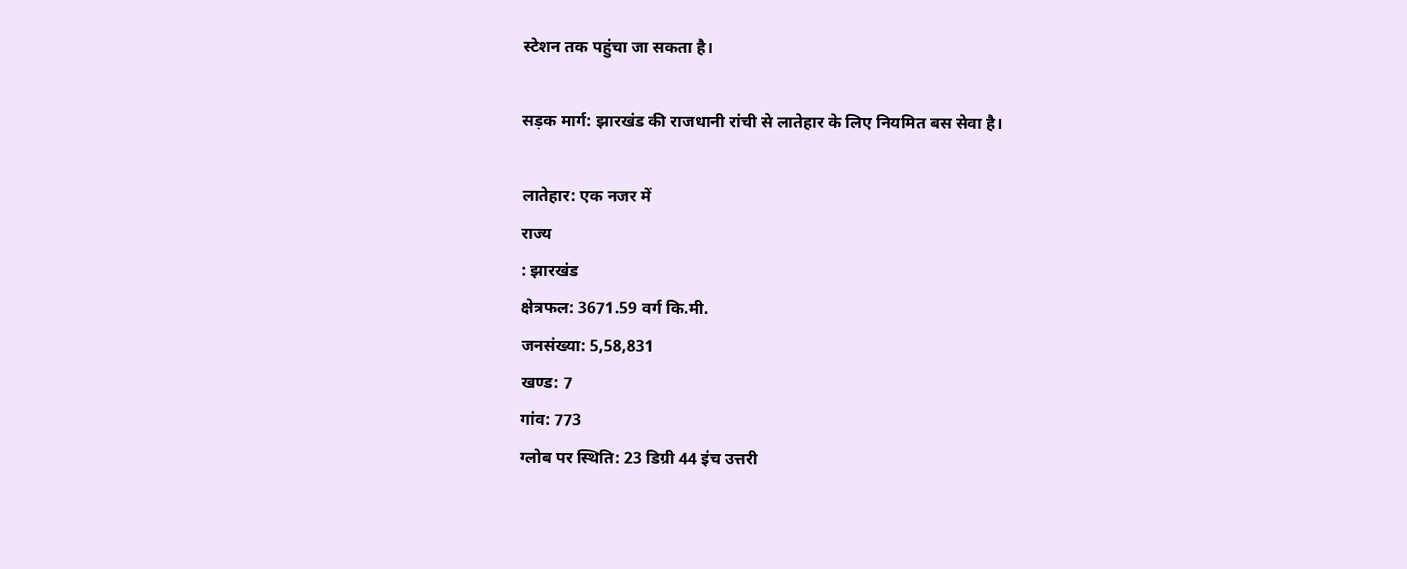स्टेशन तक पहुंचा जा सकता है।

सड़क मार्ग: झारखंड की राजधानी रांची से लातेहार के लिए नियमित बस सेवा है।

लातेहार: एक नजर में
राज्य
: झारखंड
क्षेत्रफल: 3671.59 वर्ग कि.मी.
जनसंख्या: 5,58,831
खण्ड: 7
गांव: 773
ग्लोब पर स्थिति: 23 डिग्री 44 इंच उत्तरी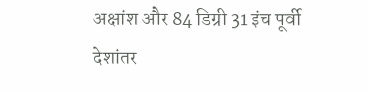अक्षांश और 84 डिग्री 31 इंच पूर्वी देशांतर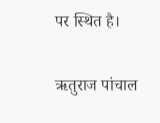पर स्थित है।

ऋतुराज पांचाल